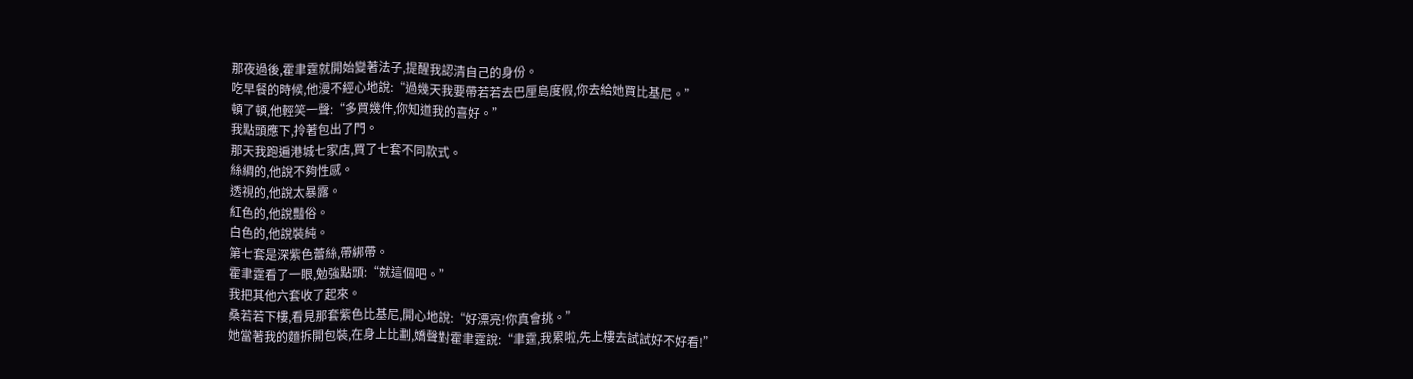那夜過後,霍聿霆就開始變著法子,提醒我認清自己的身份。
吃早餐的時候,他漫不經心地說:“過幾天我要帶若若去巴厘島度假,你去給她買比基尼。”
頓了頓,他輕笑一聲:“多買幾件,你知道我的喜好。”
我點頭應下,拎著包出了門。
那天我跑遍港城七家店,買了七套不同款式。
絲綢的,他說不夠性感。
透視的,他說太暴露。
紅色的,他說豔俗。
白色的,他說裝純。
第七套是深紫色蕾絲,帶綁帶。
霍聿霆看了一眼,勉強點頭:“就這個吧。”
我把其他六套收了起來。
桑若若下樓,看見那套紫色比基尼,開心地說:“好漂亮!你真會挑。”
她當著我的麵拆開包裝,在身上比劃,嬌聲對霍聿霆說:“聿霆,我累啦,先上樓去試試好不好看!”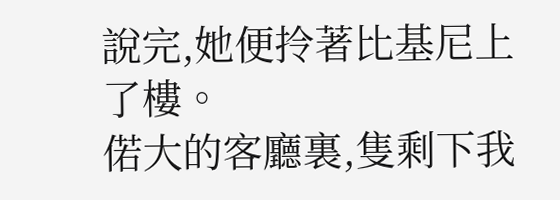說完,她便拎著比基尼上了樓。
偌大的客廳裏,隻剩下我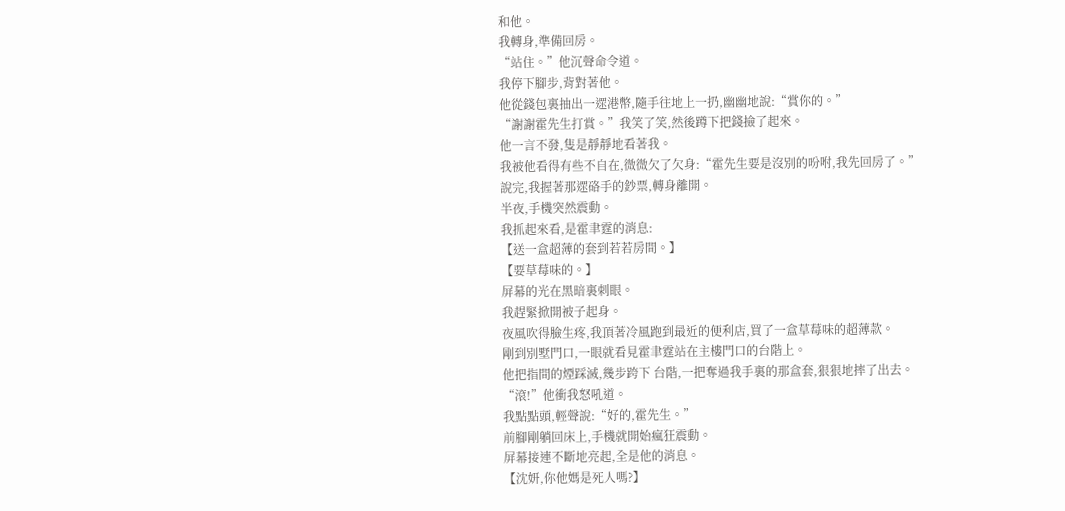和他。
我轉身,準備回房。
“站住。”他沉聲命令道。
我停下腳步,背對著他。
他從錢包裏抽出一遝港幣,隨手往地上一扔,幽幽地說:“賞你的。”
“謝謝霍先生打賞。”我笑了笑,然後蹲下把錢撿了起來。
他一言不發,隻是靜靜地看著我。
我被他看得有些不自在,微微欠了欠身:“霍先生要是沒別的吩咐,我先回房了。”
說完,我握著那遝硌手的鈔票,轉身離開。
半夜,手機突然震動。
我抓起來看,是霍聿霆的消息:
【送一盒超薄的套到若若房間。】
【要草莓味的。】
屏幕的光在黑暗裏刺眼。
我趕緊掀開被子起身。
夜風吹得臉生疼,我頂著冷風跑到最近的便利店,買了一盒草莓味的超薄款。
剛到別墅門口,一眼就看見霍聿霆站在主樓門口的台階上。
他把指間的煙踩滅,幾步跨下 台階,一把奪過我手裏的那盒套,狠狠地摔了出去。
“滾!”他衝我怒吼道。
我點點頭,輕聲說:“好的,霍先生。”
前腳剛躺回床上,手機就開始瘋狂震動。
屏幕接連不斷地亮起,全是他的消息。
【沈妍,你他媽是死人嗎?】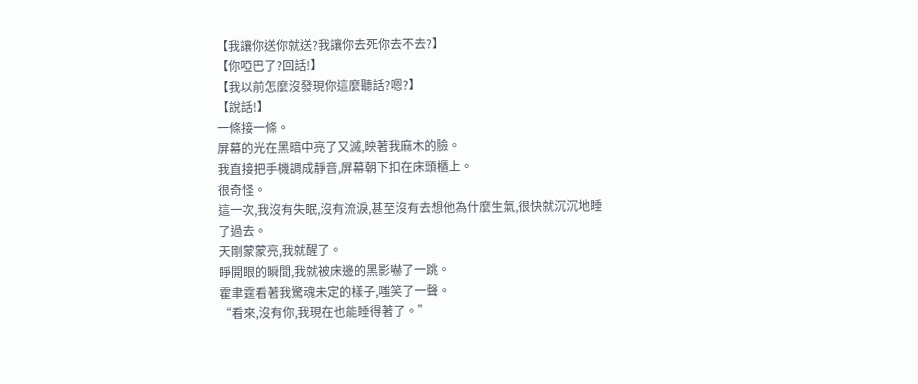【我讓你送你就送?我讓你去死你去不去?】
【你啞巴了?回話!】
【我以前怎麼沒發現你這麼聽話?嗯?】
【說話!】
一條接一條。
屏幕的光在黑暗中亮了又滅,映著我麻木的臉。
我直接把手機調成靜音,屏幕朝下扣在床頭櫃上。
很奇怪。
這一次,我沒有失眠,沒有流淚,甚至沒有去想他為什麼生氣,很快就沉沉地睡了過去。
天剛蒙蒙亮,我就醒了。
睜開眼的瞬間,我就被床邊的黑影嚇了一跳。
霍聿霆看著我驚魂未定的樣子,嗤笑了一聲。
“看來,沒有你,我現在也能睡得著了。”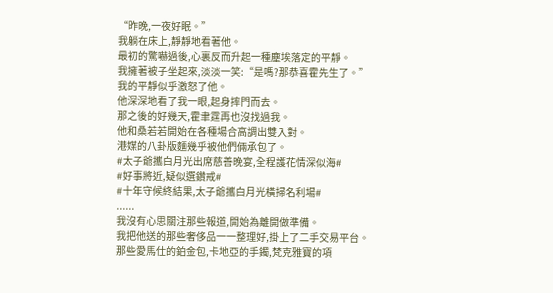“昨晚,一夜好眠。”
我躺在床上,靜靜地看著他。
最初的驚嚇過後,心裏反而升起一種塵埃落定的平靜。
我擁著被子坐起來,淡淡一笑:“是嗎?那恭喜霍先生了。”
我的平靜似乎激怒了他。
他深深地看了我一眼,起身摔門而去。
那之後的好幾天,霍聿霆再也沒找過我。
他和桑若若開始在各種場合高調出雙入對。
港媒的八卦版麵幾乎被他們倆承包了。
#太子爺攜白月光出席慈善晚宴,全程護花情深似海#
#好事將近,疑似選鑽戒#
#十年守候終結果,太子爺攜白月光橫掃名利場#
......
我沒有心思關注那些報道,開始為離開做準備。
我把他送的那些奢侈品一一整理好,掛上了二手交易平台。
那些愛馬仕的鉑金包,卡地亞的手鐲,梵克雅寶的項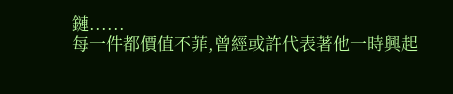鏈......
每一件都價值不菲,曾經或許代表著他一時興起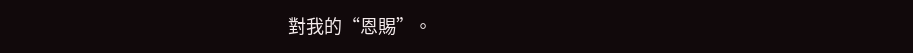對我的“恩賜”。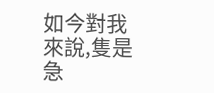如今對我來說,隻是急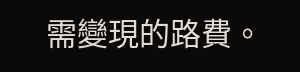需變現的路費。